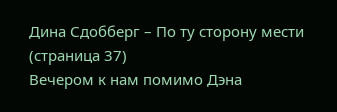Дина Сдобберг – По ту сторону мести (страница 37)
Вечером к нам помимо Дэна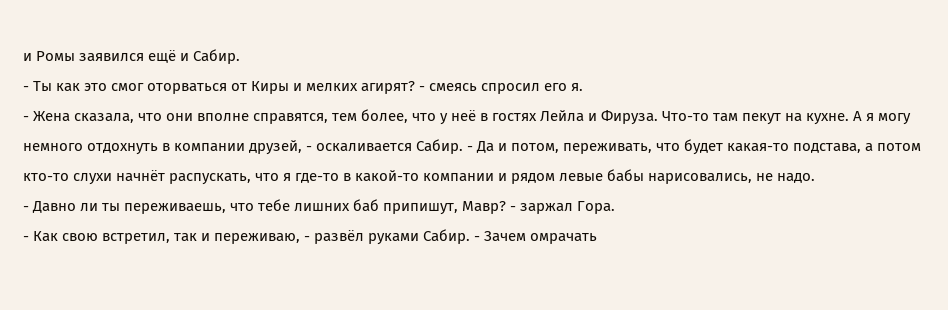и Ромы заявился ещё и Сабир.
- Ты как это смог оторваться от Киры и мелких агирят? - смеясь спросил его я.
- Жена сказала, что они вполне справятся, тем более, что у неё в гостях Лейла и Фируза. Что-то там пекут на кухне. А я могу немного отдохнуть в компании друзей, - оскаливается Сабир. - Да и потом, переживать, что будет какая-то подстава, а потом кто-то слухи начнёт распускать, что я где-то в какой-то компании и рядом левые бабы нарисовались, не надо.
- Давно ли ты переживаешь, что тебе лишних баб припишут, Мавр? - заржал Гора.
- Как свою встретил, так и переживаю, - развёл руками Сабир. - Зачем омрачать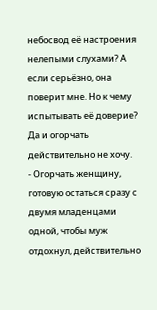небосвод её настроения нелепыми слухами? А если серьёзно, она поверит мне. Но к чему испытывать её доверие? Да и огорчать действительно не хочу.
- Огорчать женщину, готовую остаться сразу с двумя младенцами одной, чтобы муж отдохнул, действительно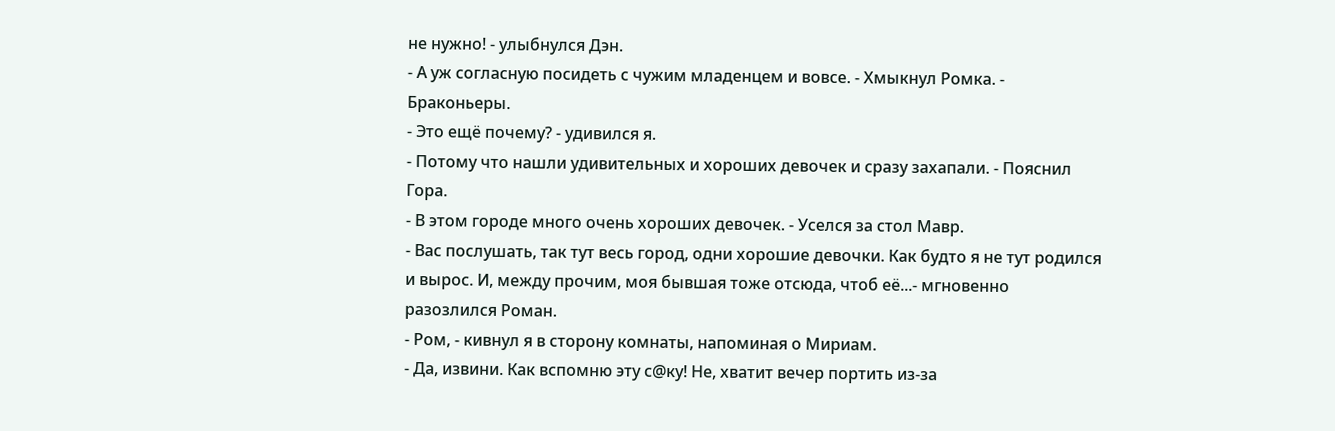не нужно! - улыбнулся Дэн.
- А уж согласную посидеть с чужим младенцем и вовсе. - Хмыкнул Ромка. - Браконьеры.
- Это ещё почему? - удивился я.
- Потому что нашли удивительных и хороших девочек и сразу захапали. - Пояснил Гора.
- В этом городе много очень хороших девочек. - Уселся за стол Мавр.
- Вас послушать, так тут весь город, одни хорошие девочки. Как будто я не тут родился и вырос. И, между прочим, моя бывшая тоже отсюда, чтоб её...- мгновенно разозлился Роман.
- Ром, - кивнул я в сторону комнаты, напоминая о Мириам.
- Да, извини. Как вспомню эту с@ку! Не, хватит вечер портить из-за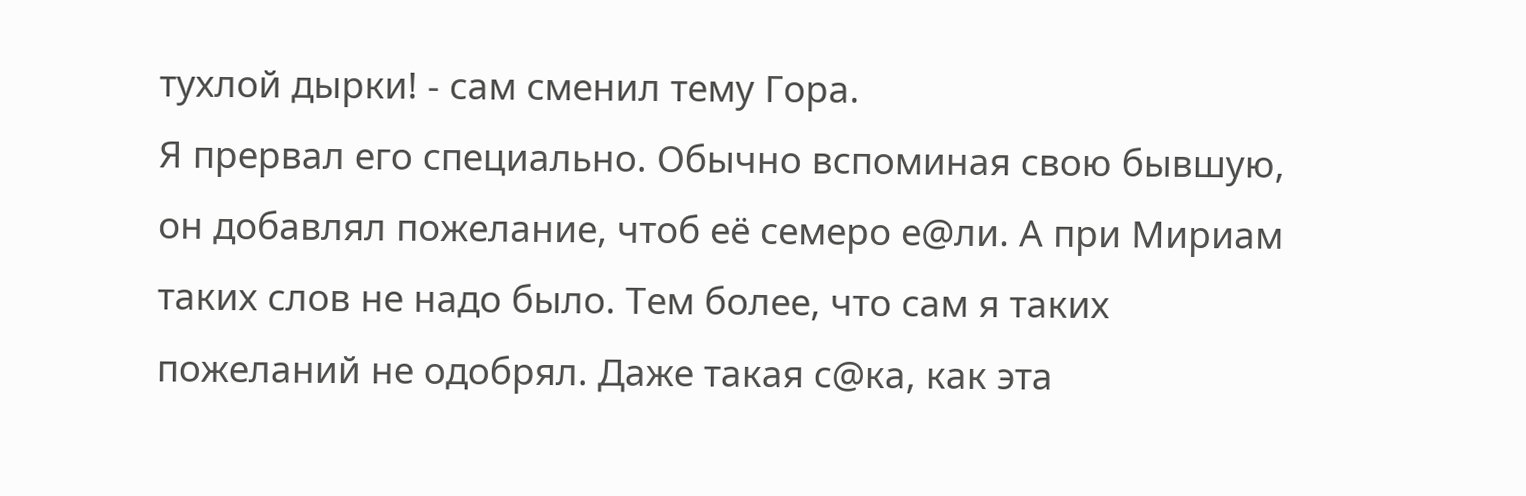тухлой дырки! - сам сменил тему Гора.
Я прервал его специально. Обычно вспоминая свою бывшую, он добавлял пожелание, чтоб её семеро е@ли. А при Мириам таких слов не надо было. Тем более, что сам я таких пожеланий не одобрял. Даже такая с@ка, как эта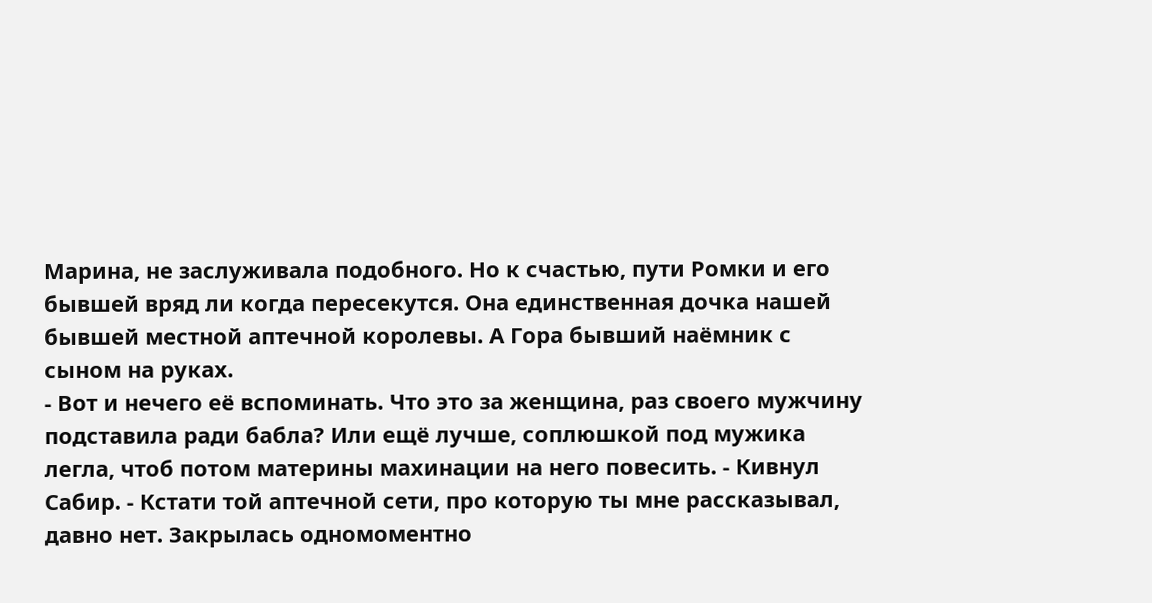Марина, не заслуживала подобного. Но к счастью, пути Ромки и его бывшей вряд ли когда пересекутся. Она единственная дочка нашей бывшей местной аптечной королевы. А Гора бывший наёмник с сыном на руках.
- Вот и нечего её вспоминать. Что это за женщина, раз своего мужчину подставила ради бабла? Или ещё лучше, соплюшкой под мужика легла, чтоб потом материны махинации на него повесить. - Кивнул Сабир. - Кстати той аптечной сети, про которую ты мне рассказывал, давно нет. Закрылась одномоментно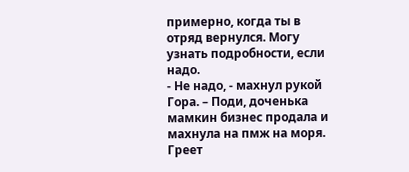примерно, когда ты в отряд вернулся. Могу узнать подробности, если надо.
- Не надо, - махнул рукой Гора. – Поди, доченька мамкин бизнес продала и махнула на пмж на моря. Греет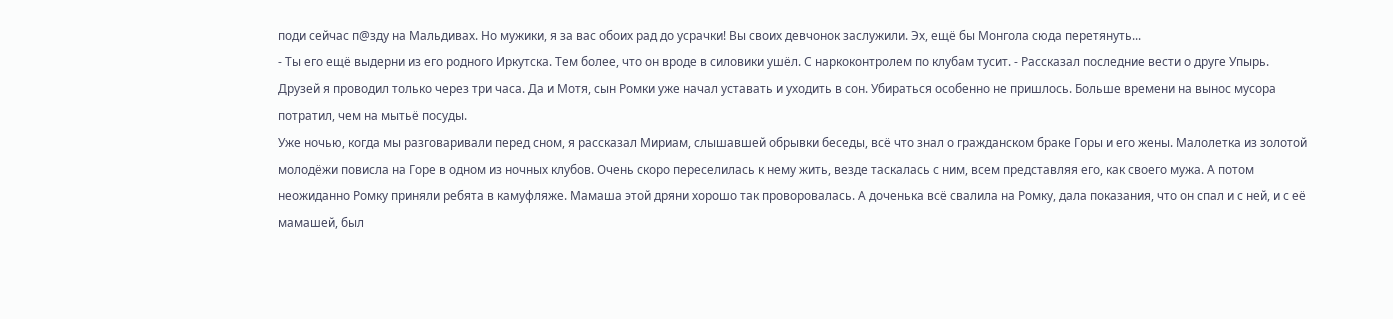поди сейчас п@зду на Мальдивах. Но мужики, я за вас обоих рад до усрачки! Вы своих девчонок заслужили. Эх, ещё бы Монгола сюда перетянуть...
- Ты его ещё выдерни из его родного Иркутска. Тем более, что он вроде в силовики ушёл. С наркоконтролем по клубам тусит. - Рассказал последние вести о друге Упырь.
Друзей я проводил только через три часа. Да и Мотя, сын Ромки уже начал уставать и уходить в сон. Убираться особенно не пришлось. Больше времени на вынос мусора потратил, чем на мытьё посуды.
Уже ночью, когда мы разговаривали перед сном, я рассказал Мириам, слышавшей обрывки беседы, всё что знал о гражданском браке Горы и его жены. Малолетка из золотой молодёжи повисла на Горе в одном из ночных клубов. Очень скоро переселилась к нему жить, везде таскалась с ним, всем представляя его, как своего мужа. А потом неожиданно Ромку приняли ребята в камуфляже. Мамаша этой дряни хорошо так проворовалась. А доченька всё свалила на Ромку, дала показания, что он спал и с ней, и с её мамашей, был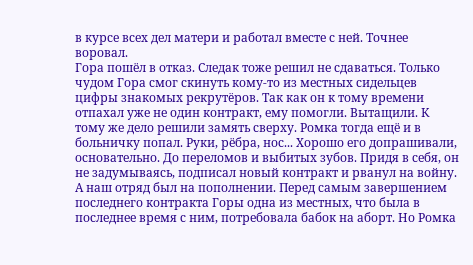в курсе всех дел матери и работал вместе с ней. Точнее воровал.
Гора пошёл в отказ. Следак тоже решил не сдаваться. Только чудом Гора смог скинуть кому-то из местных сидельцев цифры знакомых рекрутëров. Так как он к тому времени отпахал уже не один контракт, ему помогли. Вытащили. К тому же дело решили замять сверху. Ромка тогда ещё и в больничку попал. Руки, рёбра, нос... Хорошо его допрашивали, основательно. До переломов и выбитых зубов. Придя в себя, он не задумываясь, подписал новый контракт и рванул на войну. А наш отряд был на пополнении. Перед самым завершением последнего контракта Горы одна из местных, что была в последнее время с ним, потребовала бабок на аборт. Но Ромка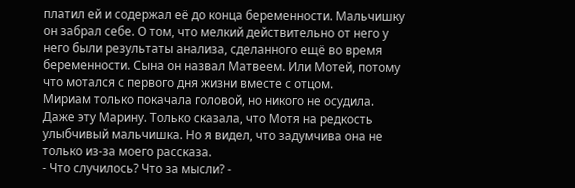платил ей и содержал её до конца беременности. Мальчишку он забрал себе. О том, что мелкий действительно от него у него были результаты анализа, сделанного ещё во время беременности. Сына он назвал Матвеем. Или Мотей, потому что мотался с первого дня жизни вместе с отцом.
Мириам только покачала головой, но никого не осудила. Даже эту Марину. Только сказала, что Мотя на редкость улыбчивый мальчишка. Но я видел, что задумчива она не только из-за моего рассказа.
- Что случилось? Что за мысли? -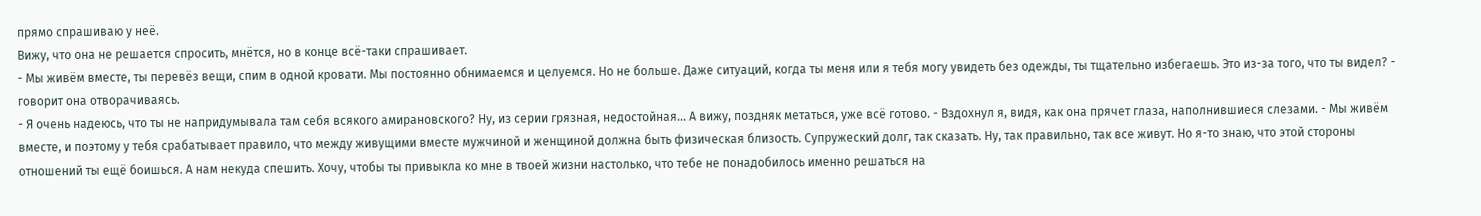прямо спрашиваю у неё.
Вижу, что она не решается спросить, мнётся, но в конце всё-таки спрашивает.
- Мы живём вместе, ты перевёз вещи, спим в одной кровати. Мы постоянно обнимаемся и целуемся. Но не больше. Даже ситуаций, когда ты меня или я тебя могу увидеть без одежды, ты тщательно избегаешь. Это из-за того, что ты видел? - говорит она отворачиваясь.
- Я очень надеюсь, что ты не напридумывала там себя всякого амирановского? Ну, из серии грязная, недостойная... А вижу, поздняк метаться, уже всё готово. - Вздохнул я, видя, как она прячет глаза, наполнившиеся слезами. - Мы живём вместе, и поэтому у тебя срабатывает правило, что между живущими вместе мужчиной и женщиной должна быть физическая близость. Супружеский долг, так сказать. Ну, так правильно, так все живут. Но я-то знаю, что этой стороны отношений ты ещё боишься. А нам некуда спешить. Хочу, чтобы ты привыкла ко мне в твоей жизни настолько, что тебе не понадобилось именно решаться на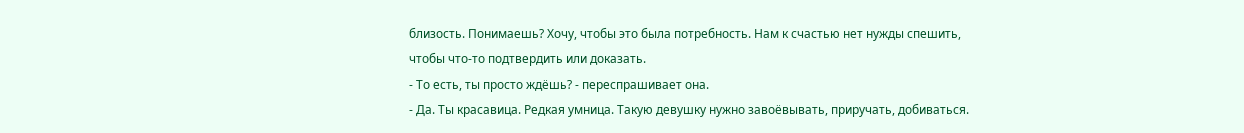близость. Понимаешь? Хочу, чтобы это была потребность. Нам к счастью нет нужды спешить, чтобы что-то подтвердить или доказать.
- То есть, ты просто ждёшь? - переспрашивает она.
- Да. Ты красавица. Редкая умница. Такую девушку нужно завоёвывать, приручать, добиваться.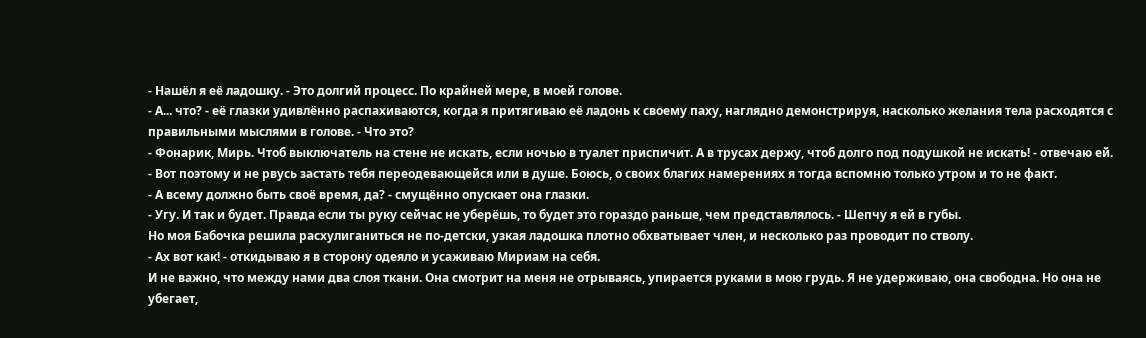- Нашёл я её ладошку. - Это долгий процесс. По крайней мере, в моей голове.
- А... что? - её глазки удивлённо распахиваются, когда я притягиваю её ладонь к своему паху, наглядно демонстрируя, насколько желания тела расходятся с правильными мыслями в голове. - Что это?
- Фонарик, Мирь. Чтоб выключатель на стене не искать, если ночью в туалет приспичит. А в трусах держу, чтоб долго под подушкой не искать! - отвечаю ей. - Вот поэтому и не рвусь застать тебя переодевающейся или в душе. Боюсь, о своих благих намерениях я тогда вспомню только утром и то не факт.
- А всему должно быть своё время, да? - смущённо опускает она глазки.
- Угу. И так и будет. Правда если ты руку сейчас не уберëшь, то будет это гораздо раньше, чем представлялось. - Шепчу я ей в губы.
Но моя Бабочка решила расхулиганиться не по-детски, узкая ладошка плотно обхватывает член, и несколько раз проводит по стволу.
- Ах вот как! - откидываю я в сторону одеяло и усаживаю Мириам на себя.
И не важно, что между нами два слоя ткани. Она смотрит на меня не отрываясь, упирается руками в мою грудь. Я не удерживаю, она свободна. Но она не убегает,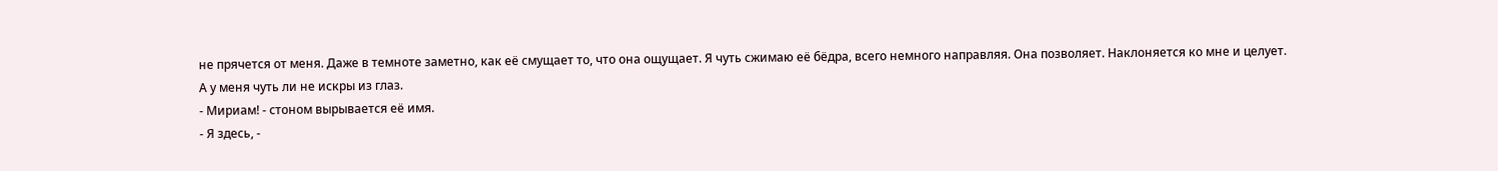не прячется от меня. Даже в темноте заметно, как её смущает то, что она ощущает. Я чуть сжимаю её бёдра, всего немного направляя. Она позволяет. Наклоняется ко мне и целует.
А у меня чуть ли не искры из глаз.
- Мириам! - стоном вырывается её имя.
- Я здесь, -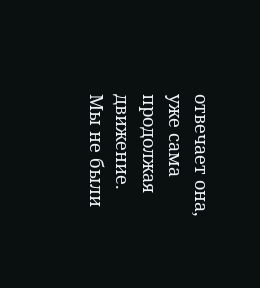отвечает она, уже сама продолжая движение.
Мы не были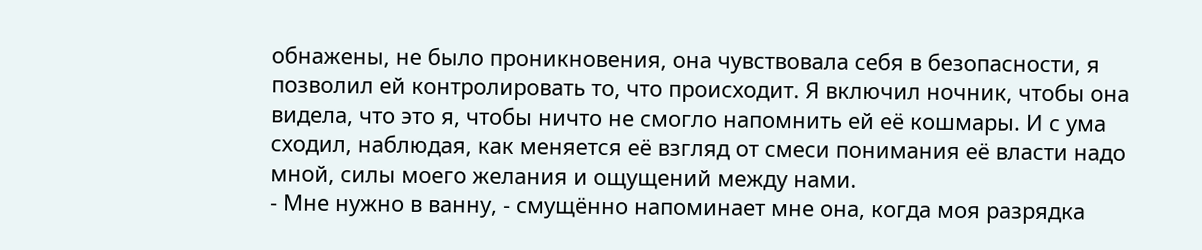обнажены, не было проникновения, она чувствовала себя в безопасности, я позволил ей контролировать то, что происходит. Я включил ночник, чтобы она видела, что это я, чтобы ничто не смогло напомнить ей её кошмары. И с ума сходил, наблюдая, как меняется её взгляд от смеси понимания её власти надо мной, силы моего желания и ощущений между нами.
- Мне нужно в ванну, - смущённо напоминает мне она, когда моя разрядка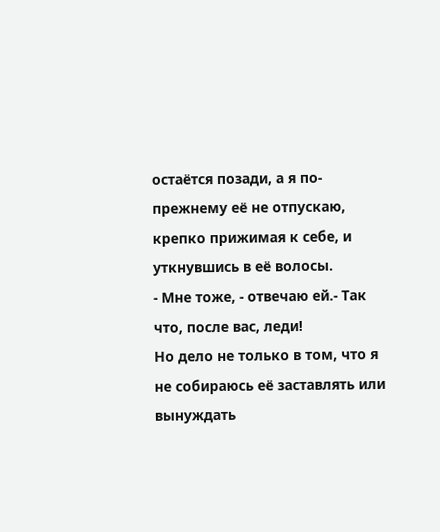остаётся позади, а я по-прежнему её не отпускаю, крепко прижимая к себе, и уткнувшись в её волосы.
- Мне тоже, - отвечаю ей.- Так что, после вас, леди!
Но дело не только в том, что я не собираюсь её заставлять или вынуждать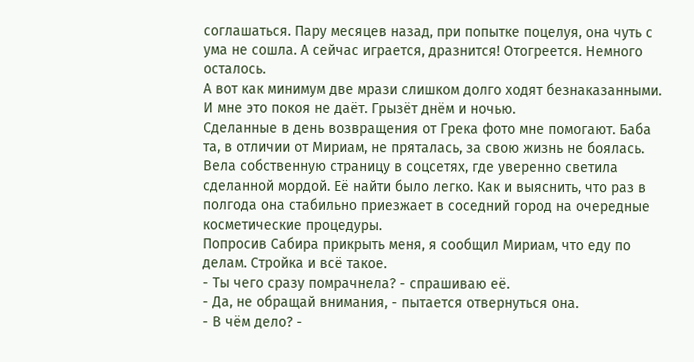соглашаться. Пару месяцев назад, при попытке поцелуя, она чуть с ума не сошла. А сейчас играется, дразнится! Отогреется. Немного осталось.
А вот как минимум две мрази слишком долго ходят безнаказанными. И мне это покоя не даёт. Грызёт днём и ночью.
Сделанные в день возвращения от Грека фото мне помогают. Баба та, в отличии от Мириам, не пряталась, за свою жизнь не боялась. Вела собственную страницу в соцсетях, где уверенно светила сделанной мордой. Её найти было легко. Как и выяснить, что раз в полгода она стабильно приезжает в соседний город на очередные косметические процедуры.
Попросив Сабира прикрыть меня, я сообщил Мириам, что еду по делам. Стройка и всё такое.
- Ты чего сразу помрачнела? - спрашиваю её.
- Да, не обращай внимания, - пытается отвернуться она.
- В чëм дело? -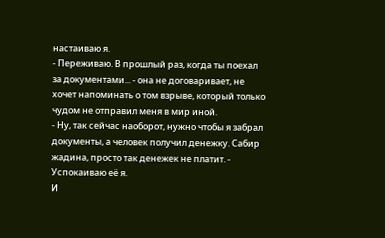настаиваю я.
- Переживаю. В прошлый раз, когда ты поехал за документами... - она не договаривает, не хочет напоминать о том взрыве, который только чудом не отправил меня в мир иной.
- Ну, так сейчас наоборот, нужно чтобы я забрал документы, а человек получил денежку. Сабир жадина, просто так денежек не платит. - Успокаиваю её я.
И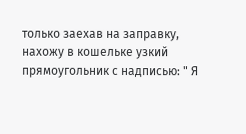только заехав на заправку, нахожу в кошельке узкий прямоугольник с надписью: " Я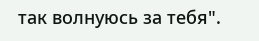так волнуюсь за тебя".